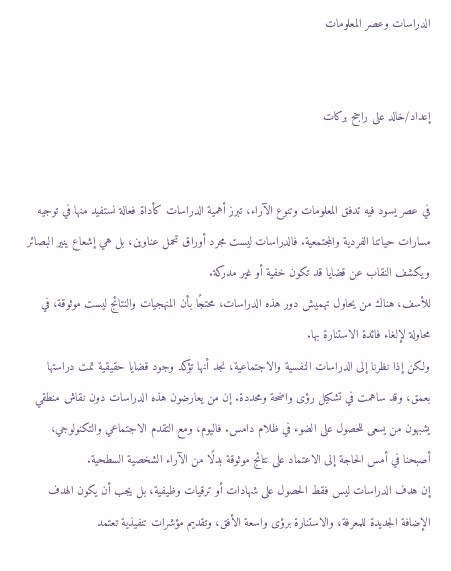الدراسات وعصر المعلومات


إعداد/خالد على راجح بركات


في عصر يسود فيه تدفق المعلومات وتنوع الآراء، تبرز أهمية الدراسات كأداة فعالة نستفيد منها في توجيه مسارات حياتنا الفردية والمجتمعية. فالدراسات ليست مجرد أوراق تحمل عناوين، بل هي إشعاع ينير البصائر ويكشف النقاب عن قضايا قد تكون خفية أو غير مدركة.
للأسف، هناك من يحاول تهميش دور هذه الدراسات، محتجًا بأن المنهجيات والنتائج ليست موثوقة، في محاولة لإلغاء فائدة الاستنارة بها.
ولكن إذا نظرنا إلى الدراسات النفسية والاجتماعية، نجد أنها تؤكد وجود قضايا حقيقية تمت دراستها بعمق، وقد ساهمت في تشكيل رؤى واضحة ومحددة. إن من يعارضون هذه الدراسات دون نقاش منطقي يشبهون من يسعى للحصول على الضوء في ظلام دامس. فاليوم، ومع التقدم الاجتماعي والتكنولوجي، أصبحنا في أمس الحاجة إلى الاعتماد على نتائج موثوقة بدلًا من الآراء الشخصية السطحية.
إن هدف الدراسات ليس فقط الحصول على شهادات أو ترقيات وظيفية، بل يجب أن يكون الهدف الإضافة الجديدة للمعرفة، والاستنارة برؤى واسعة الأفق، وتقديم مؤشرات تنفيذية تعتمد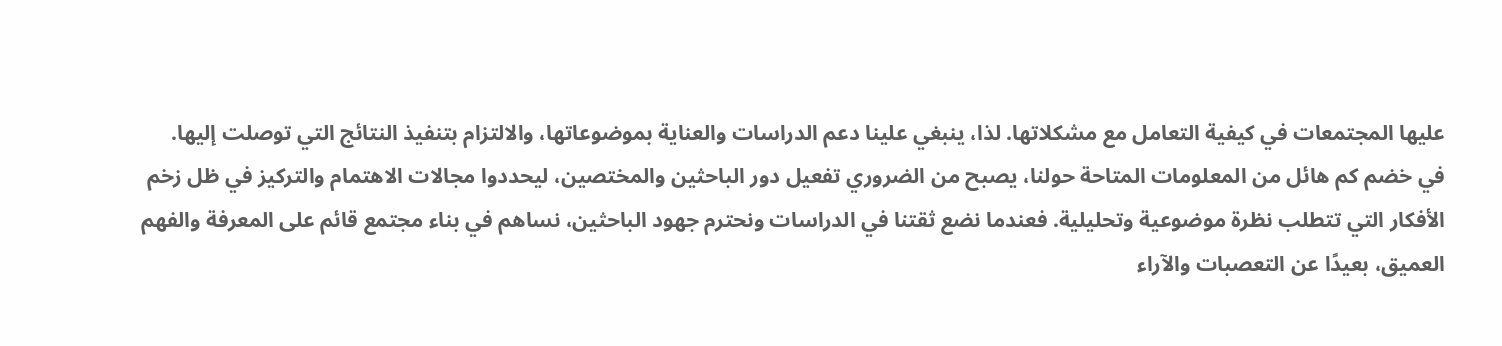عليها المجتمعات في كيفية التعامل مع مشكلاتها. لذا، ينبغي علينا دعم الدراسات والعناية بموضوعاتها، والالتزام بتنفيذ النتائج التي توصلت إليها.
في خضم كم هائل من المعلومات المتاحة حولنا، يصبح من الضروري تفعيل دور الباحثين والمختصين، ليحددوا مجالات الاهتمام والتركيز في ظل زخم الأفكار التي تتطلب نظرة موضوعية وتحليلية. فعندما نضع ثقتنا في الدراسات ونحترم جهود الباحثين، نساهم في بناء مجتمع قائم على المعرفة والفهم العميق، بعيدًا عن التعصبات والآراء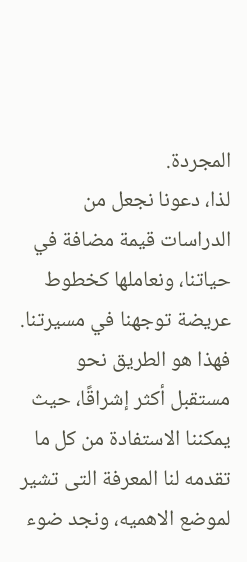المجردة.
لذا، دعونا نجعل من الدراسات قيمة مضافة في حياتنا، ونعاملها كخطوط عريضة توجهنا في مسيرتنا. فهذا هو الطريق نحو مستقبل أكثر إشراقًا، حيث يمكننا الاستفادة من كل ما تقدمه لنا المعرفة التى تشير لموضع الاهميه، ونجد ضوء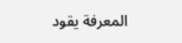المعرفة يقود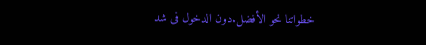خطواتنا نحو الأفضل.دون الدخول فى شد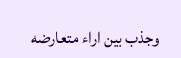وجذب بين اراء متعارضه